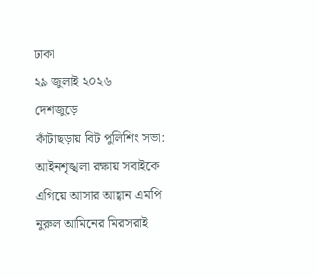ঢাকা
২৯ জুলাই ২০২৬
দেশজুড়ে
কাঁটাছড়ায় বিট পুলিশিং সভা: আইনশৃঙ্খলা রক্ষায় সবাইকে এগিয়ে আসার আহ্বান এমপি নুরুল আমিনের মিরসরাই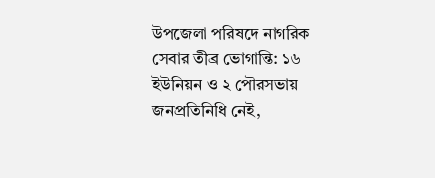উপজেলা পরিষদে নাগরিক সেবার তীব্র ভোগান্তি: ১৬ ইউনিয়ন ও ২ পৌরসভায় জনপ্রতিনিধি নেই,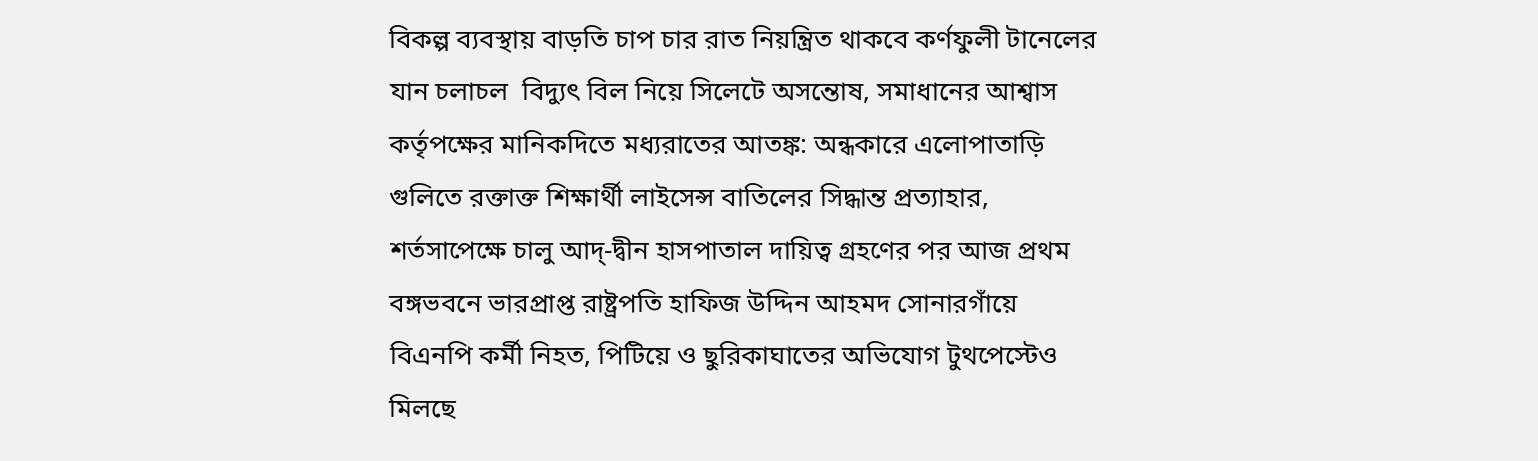বিকল্প ব্যবস্থায় বাড়তি চাপ চার রাত নিয়ন্ত্রিত থাকবে কর্ণফুলী টানেলের যান চলাচল  বিদ্যুৎ বিল নিয়ে সিলেটে অসন্তোষ, সমাধানের আশ্বাস কর্তৃপক্ষের মানিকদিতে মধ্যরাতের আতঙ্ক: অন্ধকারে এলোপাতাড়ি গুলিতে রক্তাক্ত শিক্ষার্থী লাইসেন্স বাতিলের সিদ্ধান্ত প্রত্যাহার, শর্তসাপেক্ষে চালু আদ্-দ্বীন হাসপাতাল দায়িত্ব গ্রহণের পর আজ প্রথম বঙ্গভবনে ভারপ্রাপ্ত রাষ্ট্রপতি হাফিজ উদ্দিন আহমদ সোনারগাঁয়ে বিএনপি কর্মী নিহত, পিটিয়ে ও ছুরিকাঘাতের অভিযোগ টুথপেস্টেও মিলছে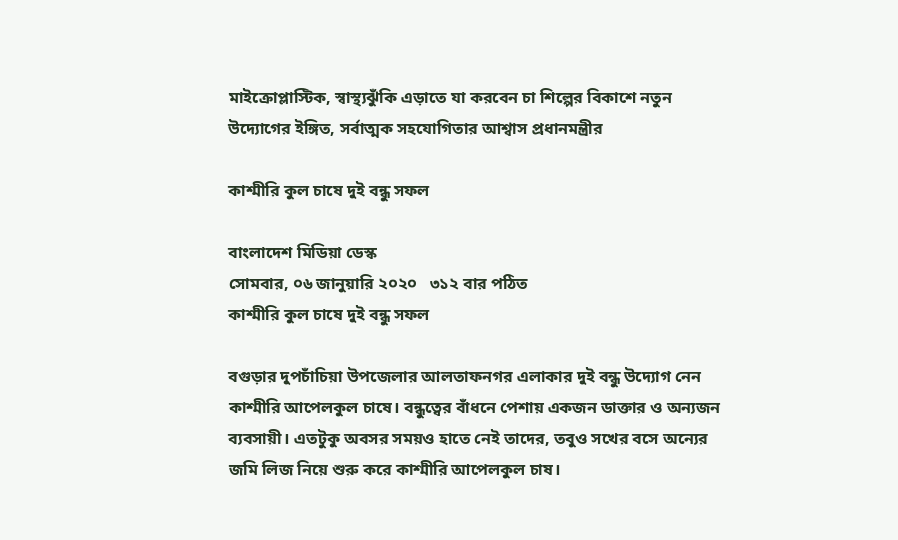মাইক্রোপ্লাস্টিক, স্বাস্থ্যঝুঁকি এড়াতে যা করবেন চা শিল্পের বিকাশে নতুন উদ্যোগের ইঙ্গিত, সর্বাত্মক সহযোগিতার আশ্বাস প্রধানমন্ত্রীর

কাশ্মীরি কুল চাষে দুই বন্ধু সফল

বাংলাদেশ মিডিয়া ডেস্ক
সোমবার, ০৬ জানুয়ারি ২০২০   ৩১২ বার পঠিত
কাশ্মীরি কুল চাষে দুই বন্ধু সফল

বগুড়ার দুপচাঁচিয়া উপজেলার আলতাফনগর এলাকার দুই বন্ধু উদ্যোগ নেন কাশ্মীরি আপেলকুল চাষে। বন্ধুত্বের বাঁধনে পেশায় একজন ডাক্তার ও অন্যজন ব্যবসায়ী। এতটুকু অবসর সময়ও হাতে নেই তাদের, তবুও সখের বসে অন্যের জমি লিজ নিয়ে শুরু করে কাশ্মীরি আপেলকুল চাষ।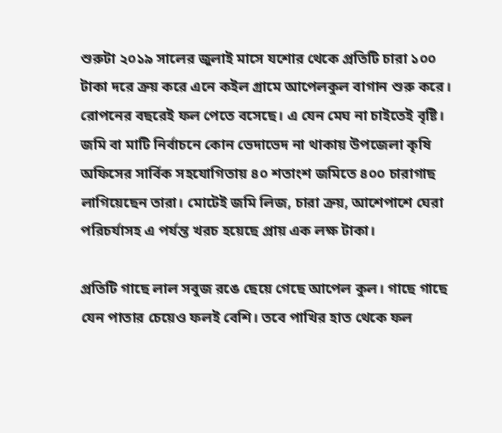শুরুটা ২০১৯ সালের জুলাই মাসে যশোর থেকে প্রতিটি চারা ১০০ টাকা দরে ক্রয় করে এনে কইল গ্রামে আপেলকুল বাগান শুরু করে। রোপনের বছরেই ফল পেতে বসেছে। এ যেন মেঘ না চাইতেই বৃষ্টি। জমি বা মাটি নির্বাচনে কোন ভেদাভেদ না থাকায় উপজেলা কৃষি অফিসের সার্বিক সহযোগিতায় ৪০ শতাংশ জমিতে ৪০০ চারাগাছ লাগিয়েছেন তারা। মোটেই জমি লিজ, চারা ক্রয়, আশেপাশে ঘেরা পরিচর্যাসহ এ পর্যন্ত খরচ হয়েছে প্রায় এক লক্ষ টাকা।

প্রতিটি গাছে লাল সবুজ রঙে ছেয়ে গেছে আপেল কুল। গাছে গাছে যেন পাতার চেয়েও ফলই বেশি। তবে পাখির হাত থেকে ফল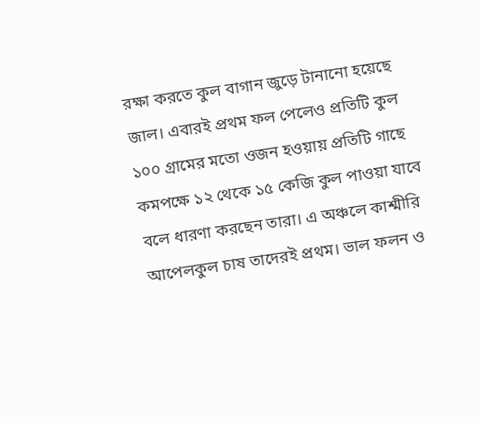রক্ষা করতে কুল বাগান জুড়ে টানানো হয়েছে জাল। এবারই প্রথম ফল পেলেও প্রতিটি কুল ১০০ গ্রামের মতো ওজন হওয়ায় প্রতিটি গাছে কমপক্ষে ১২ থেকে ১৫ কেজি কুল পাওয়া যাবে বলে ধারণা করছেন তারা। এ অঞ্চলে কাশ্মীরি আপেলকুল চাষ তাদেরই প্রথম। ভাল ফলন ও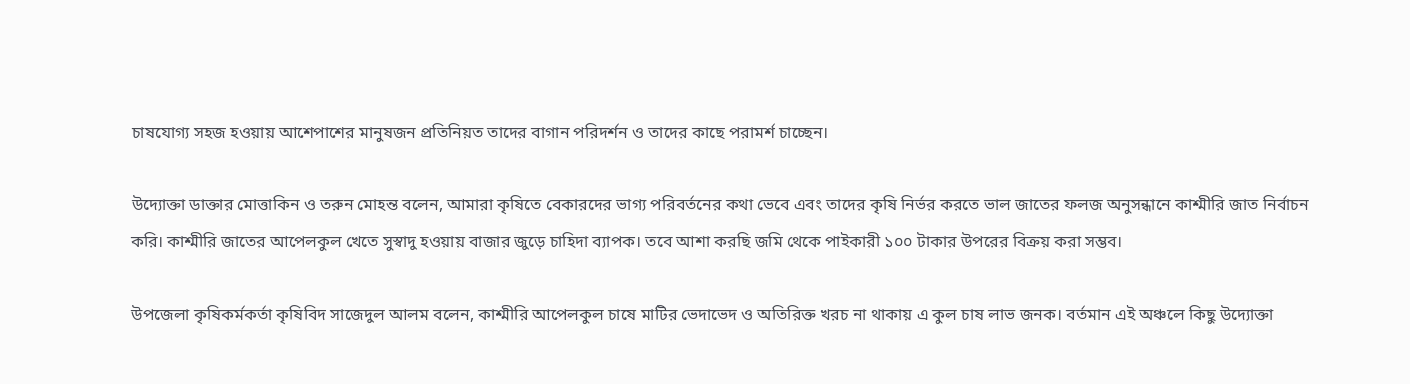চাষযোগ্য সহজ হওয়ায় আশেপাশের মানুষজন প্রতিনিয়ত তাদের বাগান পরিদর্শন ও তাদের কাছে পরামর্শ চাচ্ছেন।

উদ্যোক্তা ডাক্তার মোত্তাকিন ও তরুন মোহন্ত বলেন, আমারা কৃষিতে বেকারদের ভাগ্য পরিবর্তনের কথা ভেবে এবং তাদের কৃষি নির্ভর করতে ভাল জাতের ফলজ অনুসন্ধানে কাশ্মীরি জাত নির্বাচন করি। কাশ্মীরি জাতের আপেলকুল খেতে সুস্বাদু হওয়ায় বাজার জুড়ে চাহিদা ব্যাপক। তবে আশা করছি জমি থেকে পাইকারী ১০০ টাকার উপরের বিক্রয় করা সম্ভব।

উপজেলা কৃষিকর্মকর্তা কৃষিবিদ সাজেদুল আলম বলেন, কাশ্মীরি আপেলকুল চাষে মাটির ভেদাভেদ ও অতিরিক্ত খরচ না থাকায় এ কুল চাষ লাভ জনক। বর্তমান এই অঞ্চলে কিছু উদ্যোক্তা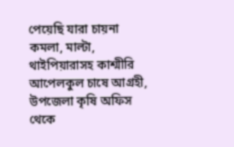পেয়েছি যারা চায়না কমলা, মাল্টা, থাইপিয়ারাসহ কাশ্মীরি আপেলকুল চাষে আগ্রহী, উপজেলা কৃষি অফিস থেকে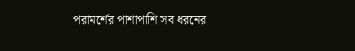পরামর্শের পাশাপাশি সব ধরনের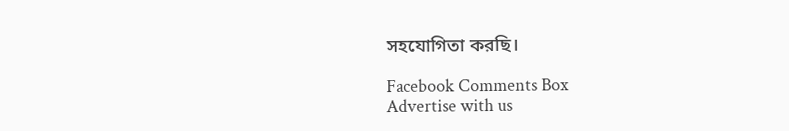সহযোগিতা করছি।

Facebook Comments Box
Advertise with us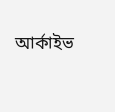আর্কাইভ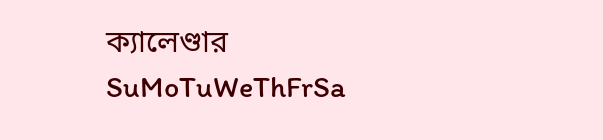ক্যালেণ্ডার
SuMoTuWeThFrSa